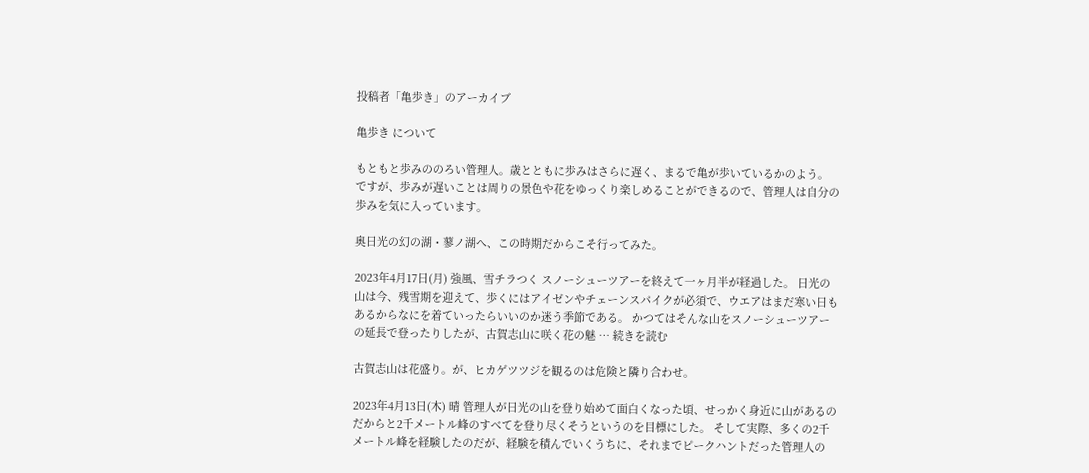投稿者「亀歩き」のアーカイブ

亀歩き について

もともと歩みののろい管理人。歳とともに歩みはさらに遅く、まるで亀が歩いているかのよう。 ですが、歩みが遅いことは周りの景色や花をゆっくり楽しめることができるので、管理人は自分の歩みを気に入っています。

奥日光の幻の湖・蓼ノ湖へ、この時期だからこそ行ってみた。

2023年4月17日(月) 強風、雪チラつく スノーシューツアーを終えて一ヶ月半が経過した。 日光の山は今、残雪期を迎えて、歩くにはアイゼンやチェーンスパイクが必須で、ウエアはまだ寒い日もあるからなにを着ていったらいいのか迷う季節である。 かつてはそんな山をスノーシューツアーの延長で登ったりしたが、古賀志山に咲く花の魅 … 続きを読む

古賀志山は花盛り。が、ヒカゲツツジを観るのは危険と隣り合わせ。

2023年4月13日(木) 晴 管理人が日光の山を登り始めて面白くなった頃、せっかく身近に山があるのだからと2千メートル峰のすべてを登り尽くそうというのを目標にした。 そして実際、多くの2千メートル峰を経験したのだが、経験を積んでいくうちに、それまでピークハントだった管理人の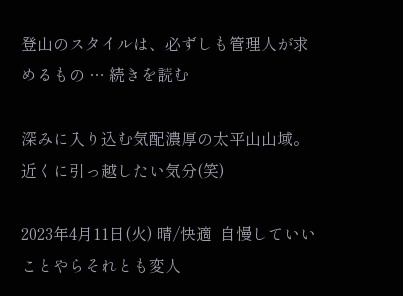登山のスタイルは、必ずしも管理人が求めるもの … 続きを読む

深みに入り込む気配濃厚の太平山山域。近くに引っ越したい気分(笑)

2023年4月11日(火) 晴/快適  自慢していいことやらそれとも変人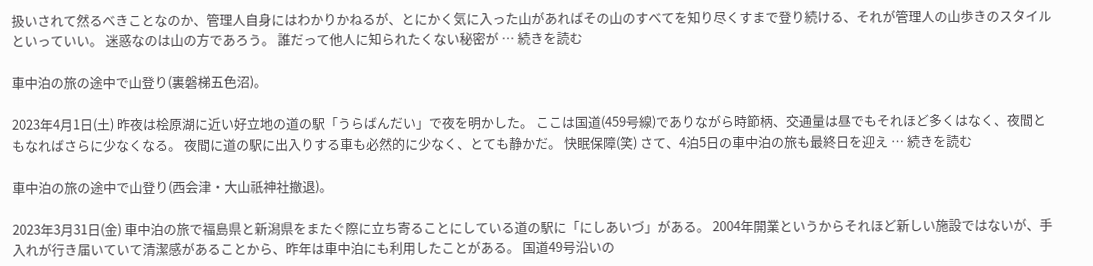扱いされて然るべきことなのか、管理人自身にはわかりかねるが、とにかく気に入った山があればその山のすべてを知り尽くすまで登り続ける、それが管理人の山歩きのスタイルといっていい。 迷惑なのは山の方であろう。 誰だって他人に知られたくない秘密が … 続きを読む

車中泊の旅の途中で山登り(裏磐梯五色沼)。

2023年4月1日(土) 昨夜は桧原湖に近い好立地の道の駅「うらばんだい」で夜を明かした。 ここは国道(459号線)でありながら時節柄、交通量は昼でもそれほど多くはなく、夜間ともなればさらに少なくなる。 夜間に道の駅に出入りする車も必然的に少なく、とても静かだ。 快眠保障(笑) さて、4泊5日の車中泊の旅も最終日を迎え … 続きを読む

車中泊の旅の途中で山登り(西会津・大山祇神社撤退)。

2023年3月31日(金) 車中泊の旅で福島県と新潟県をまたぐ際に立ち寄ることにしている道の駅に「にしあいづ」がある。 2004年開業というからそれほど新しい施設ではないが、手入れが行き届いていて清潔感があることから、昨年は車中泊にも利用したことがある。 国道49号沿いの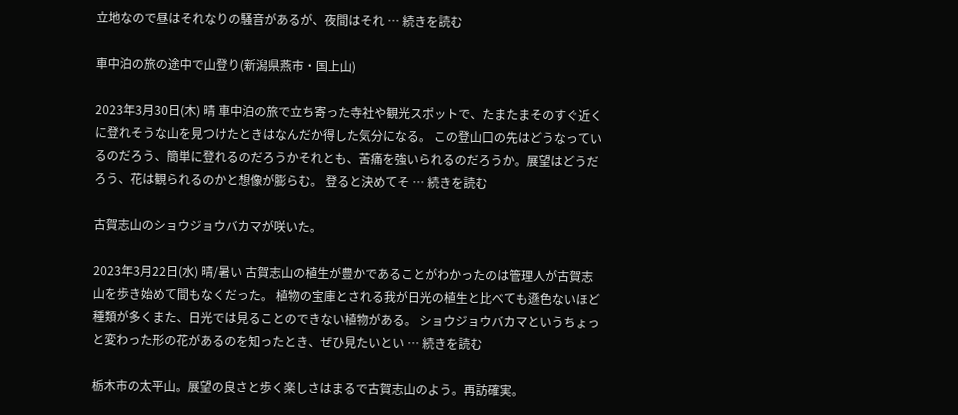立地なので昼はそれなりの騒音があるが、夜間はそれ … 続きを読む

車中泊の旅の途中で山登り(新潟県燕市・国上山)

2023年3月30日(木) 晴 車中泊の旅で立ち寄った寺社や観光スポットで、たまたまそのすぐ近くに登れそうな山を見つけたときはなんだか得した気分になる。 この登山口の先はどうなっているのだろう、簡単に登れるのだろうかそれとも、苦痛を強いられるのだろうか。展望はどうだろう、花は観られるのかと想像が膨らむ。 登ると決めてそ … 続きを読む

古賀志山のショウジョウバカマが咲いた。

2023年3月22日(水) 晴/暑い 古賀志山の植生が豊かであることがわかったのは管理人が古賀志山を歩き始めて間もなくだった。 植物の宝庫とされる我が日光の植生と比べても遜色ないほど種類が多くまた、日光では見ることのできない植物がある。 ショウジョウバカマというちょっと変わった形の花があるのを知ったとき、ぜひ見たいとい … 続きを読む

栃木市の太平山。展望の良さと歩く楽しさはまるで古賀志山のよう。再訪確実。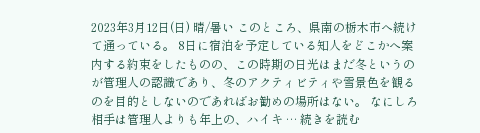2023年3月12日(日) 晴/暑い このところ、県南の栃木市へ続けて通っている。 8日に宿泊を予定している知人をどこかへ案内する約束をしたものの、この時期の日光はまだ冬というのが管理人の認識であり、冬のアクティビティや雪景色を観るのを目的としないのであればお勧めの場所はない。 なにしろ相手は管理人よりも年上の、ハイキ … 続きを読む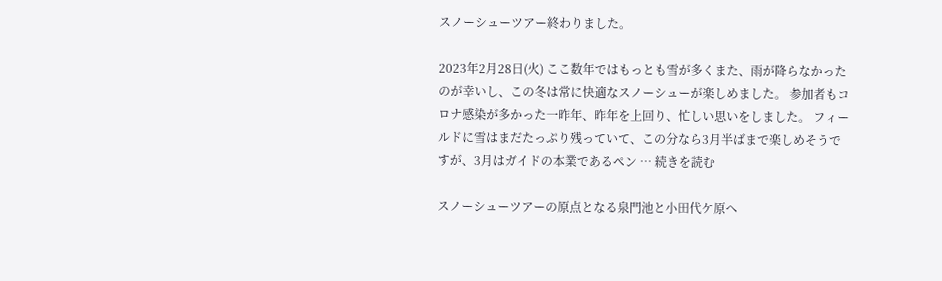スノーシューツアー終わりました。

2023年2月28日(火) ここ数年ではもっとも雪が多くまた、雨が降らなかったのが幸いし、この冬は常に快適なスノーシューが楽しめました。 参加者もコロナ感染が多かった一昨年、昨年を上回り、忙しい思いをしました。 フィールドに雪はまだたっぷり残っていて、この分なら3月半ばまで楽しめそうですが、3月はガイドの本業であるペン … 続きを読む

スノーシューツアーの原点となる泉門池と小田代ケ原へ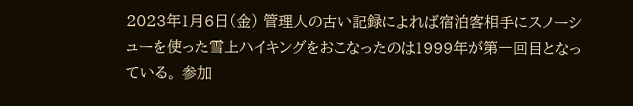2023年1月6日(金) 管理人の古い記録によれば宿泊客相手にスノーシューを使った雪上ハイキングをおこなったのは1999年が第一回目となっている。 参加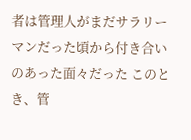者は管理人がまだサラリーマンだった頃から付き合いのあった面々だった このとき、管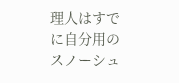理人はすでに自分用のスノーシュ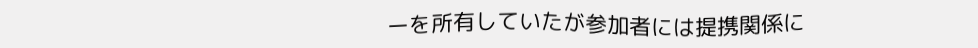ーを所有していたが参加者には提携関係に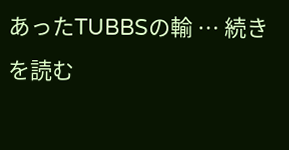あったTUBBSの輸 … 続きを読む